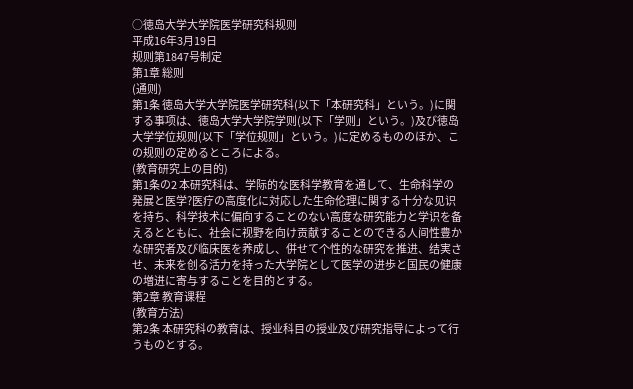○徳岛大学大学院医学研究科规则
平成16年3月19日
规则第1847号制定
第1章 総则
(通则)
第1条 徳岛大学大学院医学研究科(以下「本研究科」という。)に関する事项は、徳岛大学大学院学则(以下「学则」という。)及び徳岛大学学位规则(以下「学位规则」という。)に定めるもののほか、この规则の定めるところによる。
(教育研究上の目的)
第1条の2 本研究科は、学际的な医科学教育を通して、生命科学の発展と医学?医疗の高度化に対応した生命伦理に関する十分な见识を持ち、科学技术に偏向することのない高度な研究能力と学识を备えるとともに、社会に视野を向け贡献することのできる人间性豊かな研究者及び临床医を养成し、併せて个性的な研究を推进、结実させ、未来を创る活力を持った大学院として医学の进歩と国民の健康の増进に寄与することを目的とする。
第2章 教育课程
(教育方法)
第2条 本研究科の教育は、授业科目の授业及び研究指导によって行うものとする。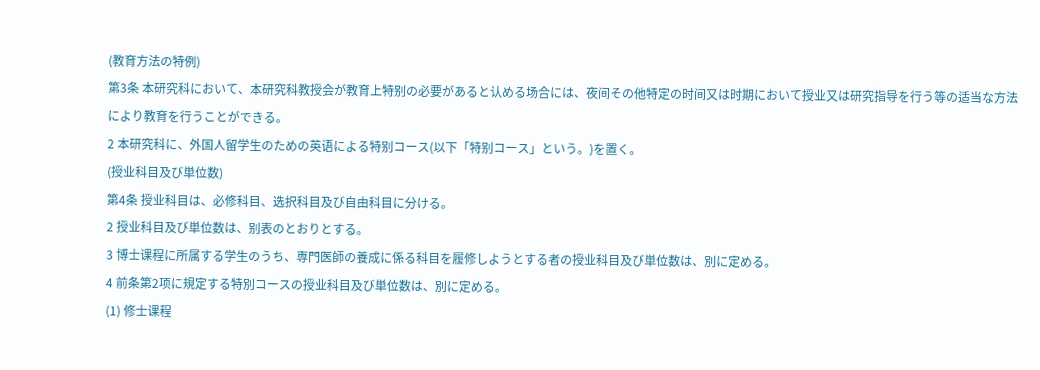(教育方法の特例)
第3条 本研究科において、本研究科教授会が教育上特别の必要があると认める场合には、夜间その他特定の时间又は时期において授业又は研究指导を行う等の适当な方法により教育を行うことができる。
2 本研究科に、外国人留学生のための英语による特别コース(以下「特别コース」という。)を置く。
(授业科目及び単位数)
第4条 授业科目は、必修科目、选択科目及び自由科目に分ける。
2 授业科目及び単位数は、别表のとおりとする。
3 博士课程に所属する学生のうち、専門医師の養成に係る科目を履修しようとする者の授业科目及び単位数は、別に定める。
4 前条第2项に規定する特別コースの授业科目及び単位数は、別に定める。
(1) 修士课程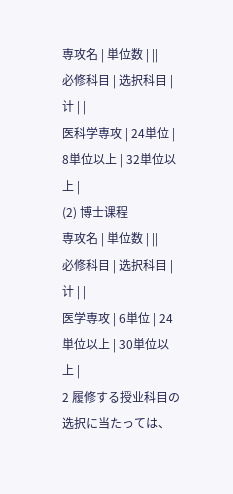専攻名 | 単位数 | ||
必修科目 | 选択科目 | 计 | |
医科学専攻 | 24単位 | 8単位以上 | 32単位以上 |
(2) 博士课程
専攻名 | 単位数 | ||
必修科目 | 选択科目 | 计 | |
医学専攻 | 6単位 | 24単位以上 | 30単位以上 |
2 履修する授业科目の选択に当たっては、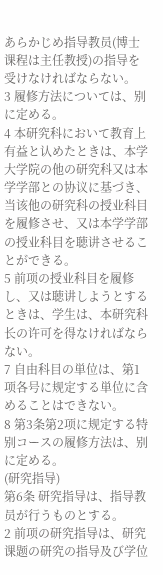あらかじめ指导教员(博士课程は主任教授)の指导を受けなければならない。
3 履修方法については、别に定める。
4 本研究科において教育上有益と认めたときは、本学大学院の他の研究科又は本学学部との协议に基づき、当该他の研究科の授业科目を履修させ、又は本学学部の授业科目を聴讲させることができる。
5 前项の授业科目を履修し、又は聴讲しようとするときは、学生は、本研究科长の许可を得なければならない。
7 自由科目の単位は、第1项各号に规定する単位に含めることはできない。
8 第3条第2项に规定する特别コースの履修方法は、别に定める。
(研究指导)
第6条 研究指导は、指导教员が行うものとする。
2 前项の研究指导は、研究课题の研究の指导及び学位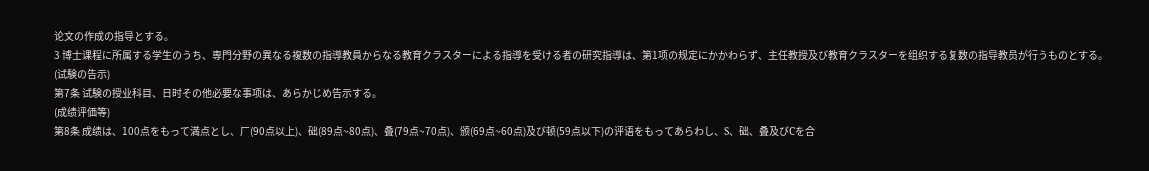论文の作成の指导とする。
3 博士课程に所属する学生のうち、専門分野の異なる複数の指導教員からなる教育クラスターによる指導を受ける者の研究指導は、第1项の规定にかかわらず、主任教授及び教育クラスターを组织する复数の指导教员が行うものとする。
(试験の告示)
第7条 试験の授业科目、日时その他必要な事项は、あらかじめ告示する。
(成绩评価等)
第8条 成绩は、100点をもって満点とし、厂(90点以上)、础(89点~80点)、叠(79点~70点)、颁(69点~60点)及び顿(59点以下)の评语をもってあらわし、S、础、叠及びCを合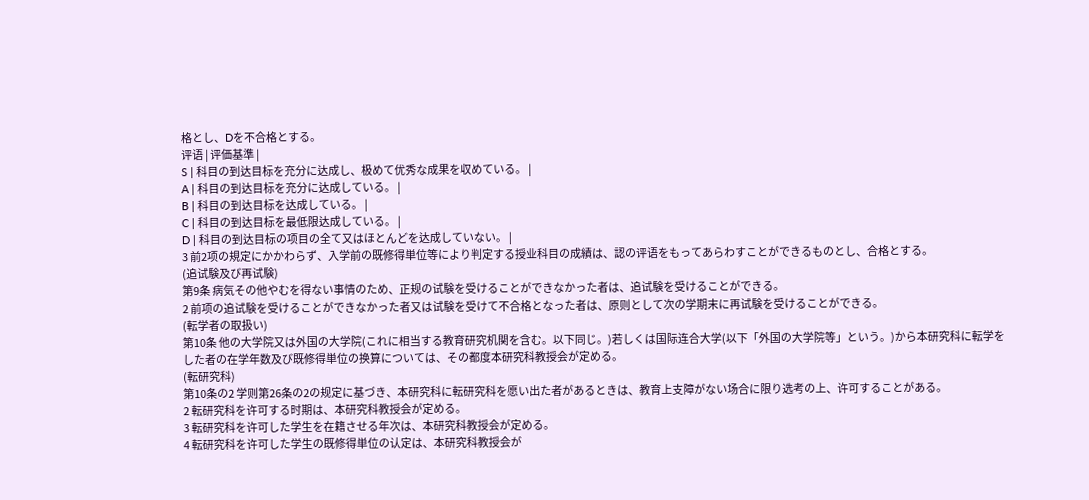格とし、Dを不合格とする。
评语 | 评価基準 |
S | 科目の到达目标を充分に达成し、极めて优秀な成果を収めている。 |
A | 科目の到达目标を充分に达成している。 |
B | 科目の到达目标を达成している。 |
C | 科目の到达目标を最低限达成している。 |
D | 科目の到达目标の项目の全て又はほとんどを达成していない。 |
3 前2项の規定にかかわらず、入学前の既修得単位等により判定する授业科目の成績は、認の评语をもってあらわすことができるものとし、合格とする。
(追试験及び再试験)
第9条 病気その他やむを得ない事情のため、正规の试験を受けることができなかった者は、追试験を受けることができる。
2 前项の追试験を受けることができなかった者又は试験を受けて不合格となった者は、原则として次の学期末に再试験を受けることができる。
(転学者の取扱い)
第10条 他の大学院又は外国の大学院(これに相当する教育研究机関を含む。以下同じ。)若しくは国际连合大学(以下「外国の大学院等」という。)から本研究科に転学をした者の在学年数及び既修得単位の换算については、その都度本研究科教授会が定める。
(転研究科)
第10条の2 学则第26条の2の规定に基づき、本研究科に転研究科を愿い出た者があるときは、教育上支障がない场合に限り选考の上、许可することがある。
2 転研究科を许可する时期は、本研究科教授会が定める。
3 転研究科を许可した学生を在籍させる年次は、本研究科教授会が定める。
4 転研究科を许可した学生の既修得単位の认定は、本研究科教授会が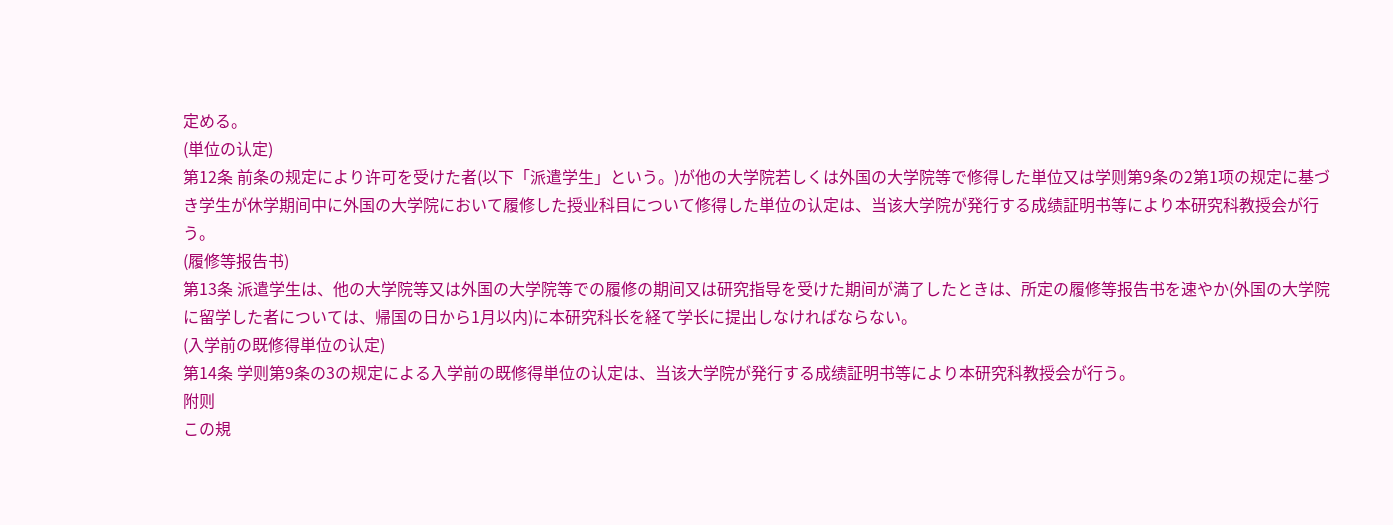定める。
(単位の认定)
第12条 前条の规定により许可を受けた者(以下「派遣学生」という。)が他の大学院若しくは外国の大学院等で修得した単位又は学则第9条の2第1项の规定に基づき学生が休学期间中に外国の大学院において履修した授业科目について修得した単位の认定は、当该大学院が発行する成绩証明书等により本研究科教授会が行う。
(履修等报告书)
第13条 派遣学生は、他の大学院等又は外国の大学院等での履修の期间又は研究指导を受けた期间が満了したときは、所定の履修等报告书を速やか(外国の大学院に留学した者については、帰国の日から1月以内)に本研究科长を経て学长に提出しなければならない。
(入学前の既修得単位の认定)
第14条 学则第9条の3の规定による入学前の既修得単位の认定は、当该大学院が発行する成绩証明书等により本研究科教授会が行う。
附则
この規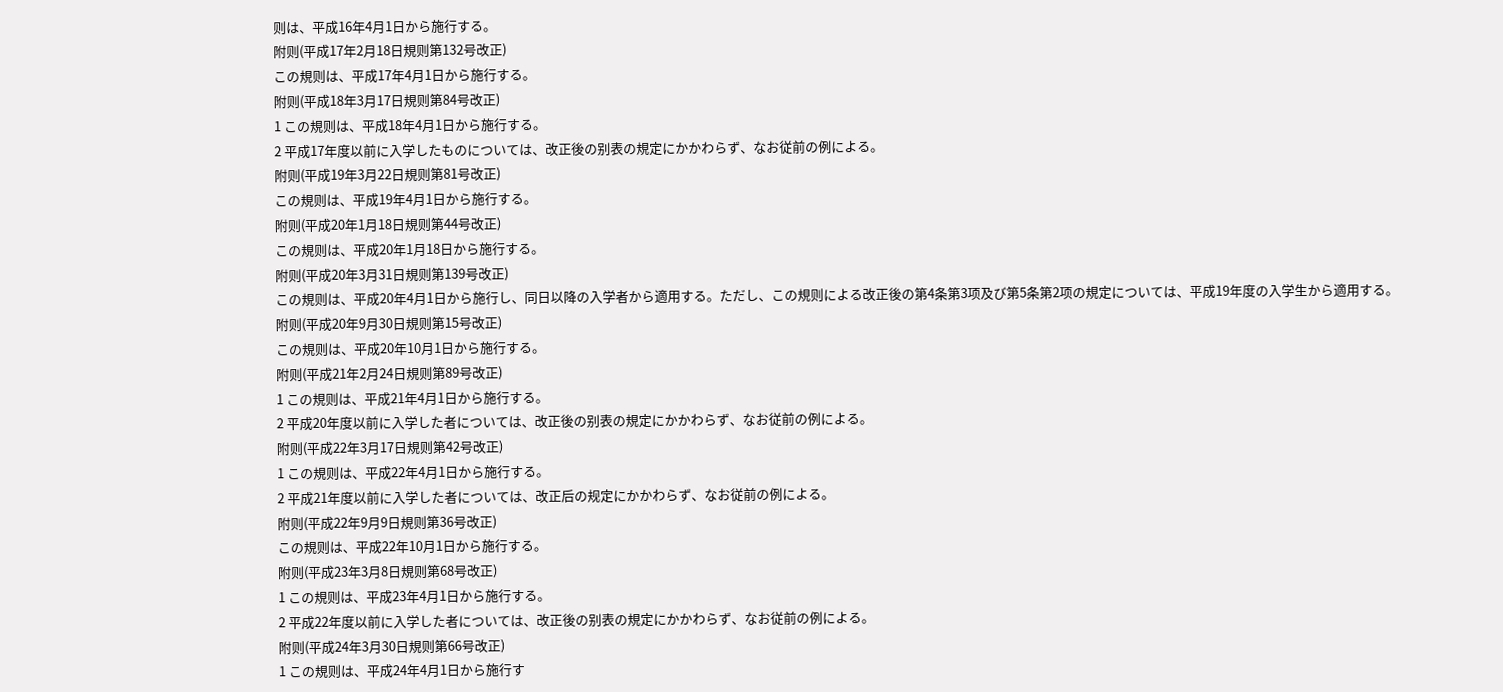则は、平成16年4月1日から施行する。
附则(平成17年2月18日規则第132号改正)
この規则は、平成17年4月1日から施行する。
附则(平成18年3月17日規则第84号改正)
1 この規则は、平成18年4月1日から施行する。
2 平成17年度以前に入学したものについては、改正後の别表の規定にかかわらず、なお従前の例による。
附则(平成19年3月22日規则第81号改正)
この規则は、平成19年4月1日から施行する。
附则(平成20年1月18日規则第44号改正)
この規则は、平成20年1月18日から施行する。
附则(平成20年3月31日規则第139号改正)
この規则は、平成20年4月1日から施行し、同日以降の入学者から適用する。ただし、この規则による改正後の第4条第3项及び第5条第2项の規定については、平成19年度の入学生から適用する。
附则(平成20年9月30日規则第15号改正)
この規则は、平成20年10月1日から施行する。
附则(平成21年2月24日規则第89号改正)
1 この規则は、平成21年4月1日から施行する。
2 平成20年度以前に入学した者については、改正後の别表の規定にかかわらず、なお従前の例による。
附则(平成22年3月17日規则第42号改正)
1 この規则は、平成22年4月1日から施行する。
2 平成21年度以前に入学した者については、改正后の规定にかかわらず、なお従前の例による。
附则(平成22年9月9日規则第36号改正)
この規则は、平成22年10月1日から施行する。
附则(平成23年3月8日規则第68号改正)
1 この規则は、平成23年4月1日から施行する。
2 平成22年度以前に入学した者については、改正後の别表の規定にかかわらず、なお従前の例による。
附则(平成24年3月30日規则第66号改正)
1 この規则は、平成24年4月1日から施行す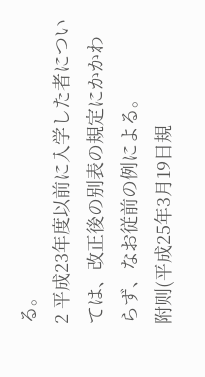る。
2 平成23年度以前に入学した者については、改正後の别表の規定にかかわらず、なお従前の例による。
附则(平成25年3月19日規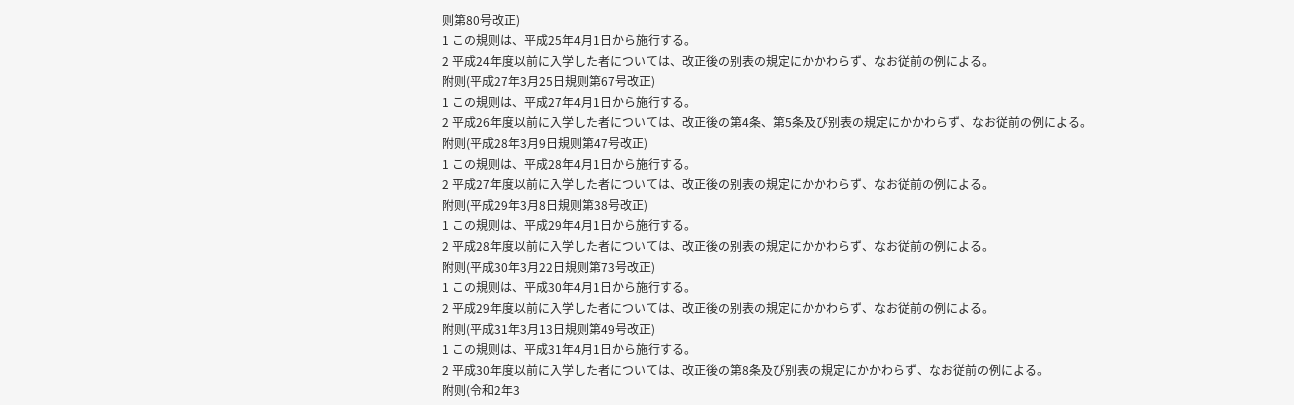则第80号改正)
1 この規则は、平成25年4月1日から施行する。
2 平成24年度以前に入学した者については、改正後の别表の規定にかかわらず、なお従前の例による。
附则(平成27年3月25日規则第67号改正)
1 この規则は、平成27年4月1日から施行する。
2 平成26年度以前に入学した者については、改正後の第4条、第5条及び别表の規定にかかわらず、なお従前の例による。
附则(平成28年3月9日規则第47号改正)
1 この規则は、平成28年4月1日から施行する。
2 平成27年度以前に入学した者については、改正後の别表の規定にかかわらず、なお従前の例による。
附则(平成29年3月8日規则第38号改正)
1 この規则は、平成29年4月1日から施行する。
2 平成28年度以前に入学した者については、改正後の别表の規定にかかわらず、なお従前の例による。
附则(平成30年3月22日規则第73号改正)
1 この規则は、平成30年4月1日から施行する。
2 平成29年度以前に入学した者については、改正後の别表の規定にかかわらず、なお従前の例による。
附则(平成31年3月13日規则第49号改正)
1 この規则は、平成31年4月1日から施行する。
2 平成30年度以前に入学した者については、改正後の第8条及び别表の規定にかかわらず、なお従前の例による。
附则(令和2年3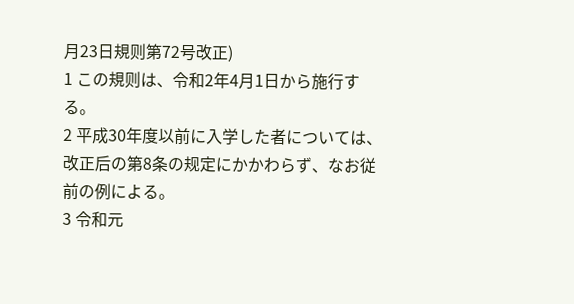月23日規则第72号改正)
1 この規则は、令和2年4月1日から施行する。
2 平成30年度以前に入学した者については、改正后の第8条の规定にかかわらず、なお従前の例による。
3 令和元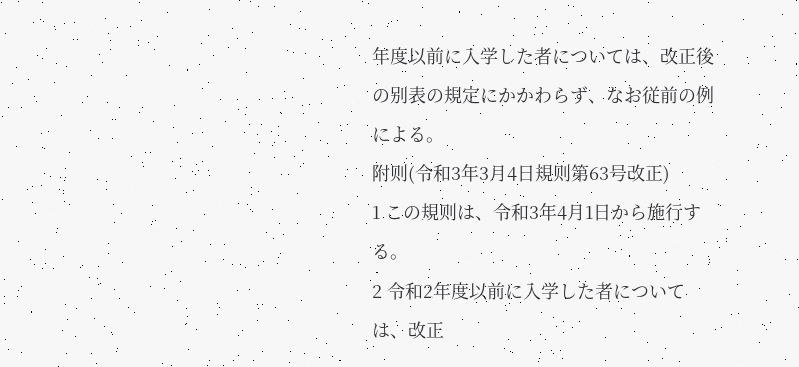年度以前に入学した者については、改正後の别表の規定にかかわらず、なお従前の例による。
附则(令和3年3月4日規则第63号改正)
1 この規则は、令和3年4月1日から施行する。
2 令和2年度以前に入学した者については、改正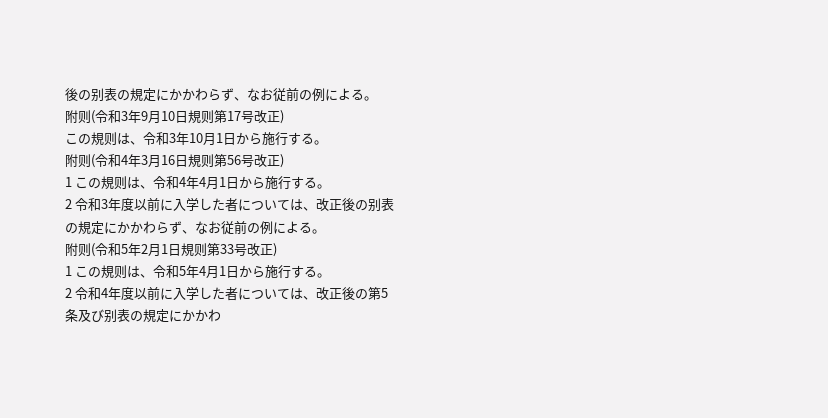後の别表の規定にかかわらず、なお従前の例による。
附则(令和3年9月10日規则第17号改正)
この規则は、令和3年10月1日から施行する。
附则(令和4年3月16日規则第56号改正)
1 この規则は、令和4年4月1日から施行する。
2 令和3年度以前に入学した者については、改正後の别表の規定にかかわらず、なお従前の例による。
附则(令和5年2月1日規则第33号改正)
1 この規则は、令和5年4月1日から施行する。
2 令和4年度以前に入学した者については、改正後の第5条及び别表の規定にかかわ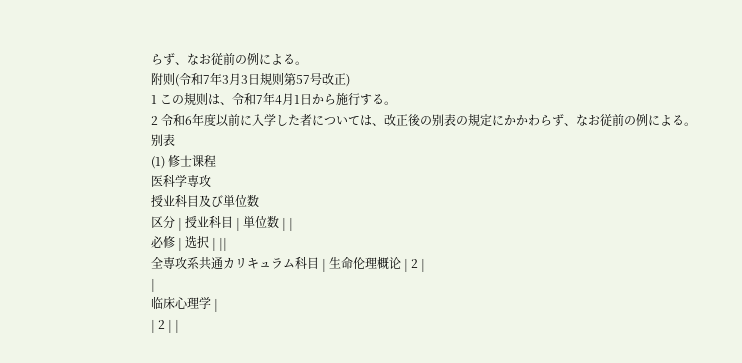らず、なお従前の例による。
附则(令和7年3月3日規则第57号改正)
1 この規则は、令和7年4月1日から施行する。
2 令和6年度以前に入学した者については、改正後の别表の規定にかかわらず、なお従前の例による。
别表
(1) 修士课程
医科学専攻
授业科目及び単位数
区分 | 授业科目 | 単位数 | |
必修 | 选択 | ||
全専攻系共通カリキュラム科目 | 生命伦理概论 | 2 |
|
临床心理学 |
| 2 | |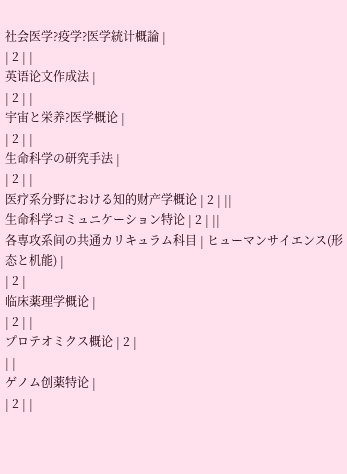社会医学?疫学?医学統计概論 |
| 2 | |
英语论文作成法 |
| 2 | |
宇宙と栄养?医学概论 |
| 2 | |
生命科学の研究手法 |
| 2 | |
医疗系分野における知的财产学概论 | 2 | ||
生命科学コミュニケーション特论 | 2 | ||
各専攻系间の共通カリキュラム科目 | ヒューマンサイエンス(形态と机能) |
| 2 |
临床薬理学概论 |
| 2 | |
プロテオミクス概论 | 2 |
| |
ゲノム创薬特论 |
| 2 | |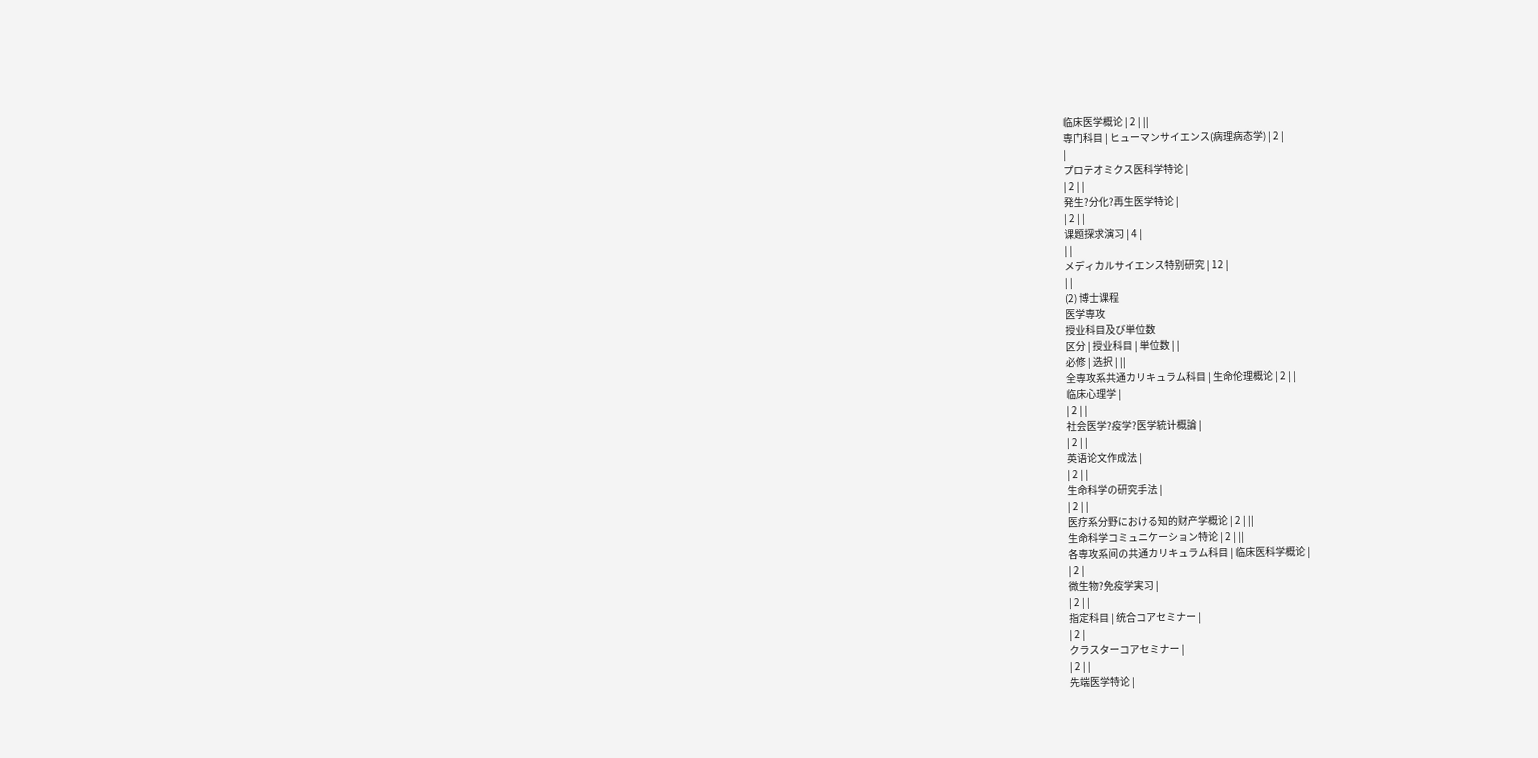临床医学概论 | 2 | ||
専门科目 | ヒューマンサイエンス(病理病态学) | 2 |
|
プロテオミクス医科学特论 |
| 2 | |
発生?分化?再生医学特论 |
| 2 | |
课题探求演习 | 4 |
| |
メディカルサイエンス特别研究 | 12 |
| |
(2) 博士课程
医学専攻
授业科目及び単位数
区分 | 授业科目 | 単位数 | |
必修 | 选択 | ||
全専攻系共通カリキュラム科目 | 生命伦理概论 | 2 | |
临床心理学 |
| 2 | |
社会医学?疫学?医学統计概論 |
| 2 | |
英语论文作成法 |
| 2 | |
生命科学の研究手法 |
| 2 | |
医疗系分野における知的财产学概论 | 2 | ||
生命科学コミュニケーション特论 | 2 | ||
各専攻系间の共通カリキュラム科目 | 临床医科学概论 |
| 2 |
微生物?免疫学実习 |
| 2 | |
指定科目 | 统合コアセミナー |
| 2 |
クラスターコアセミナー |
| 2 | |
先端医学特论 |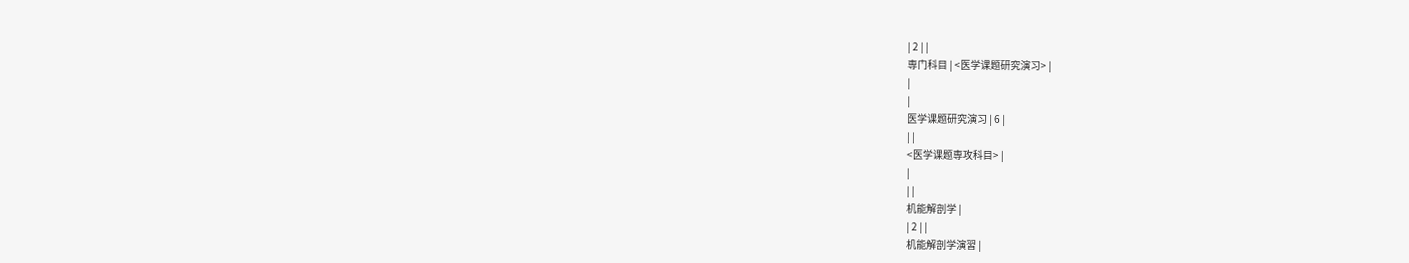| 2 | |
専门科目 | <医学课题研究演习> |
|
|
医学课题研究演习 | 6 |
| |
<医学课题専攻科目> |
|
| |
机能解剖学 |
| 2 | |
机能解剖学演習 |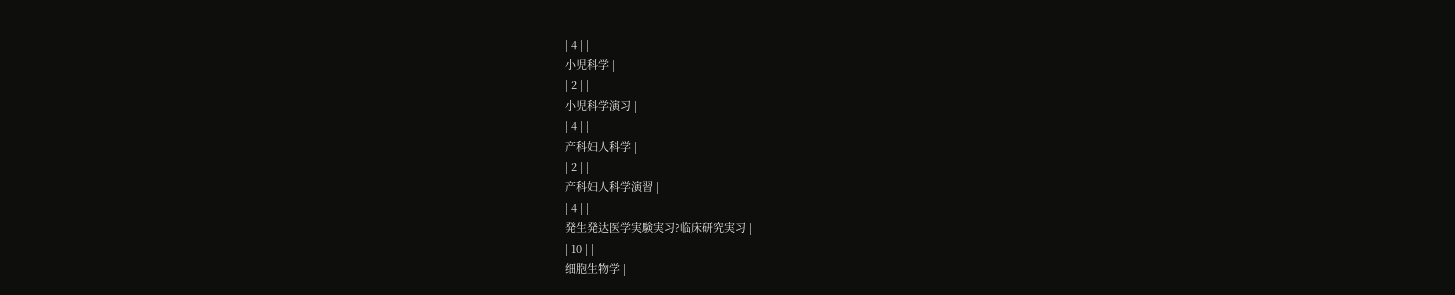| 4 | |
小児科学 |
| 2 | |
小児科学演习 |
| 4 | |
产科妇人科学 |
| 2 | |
产科妇人科学演習 |
| 4 | |
発生発达医学実験実习?临床研究実习 |
| 10 | |
细胞生物学 |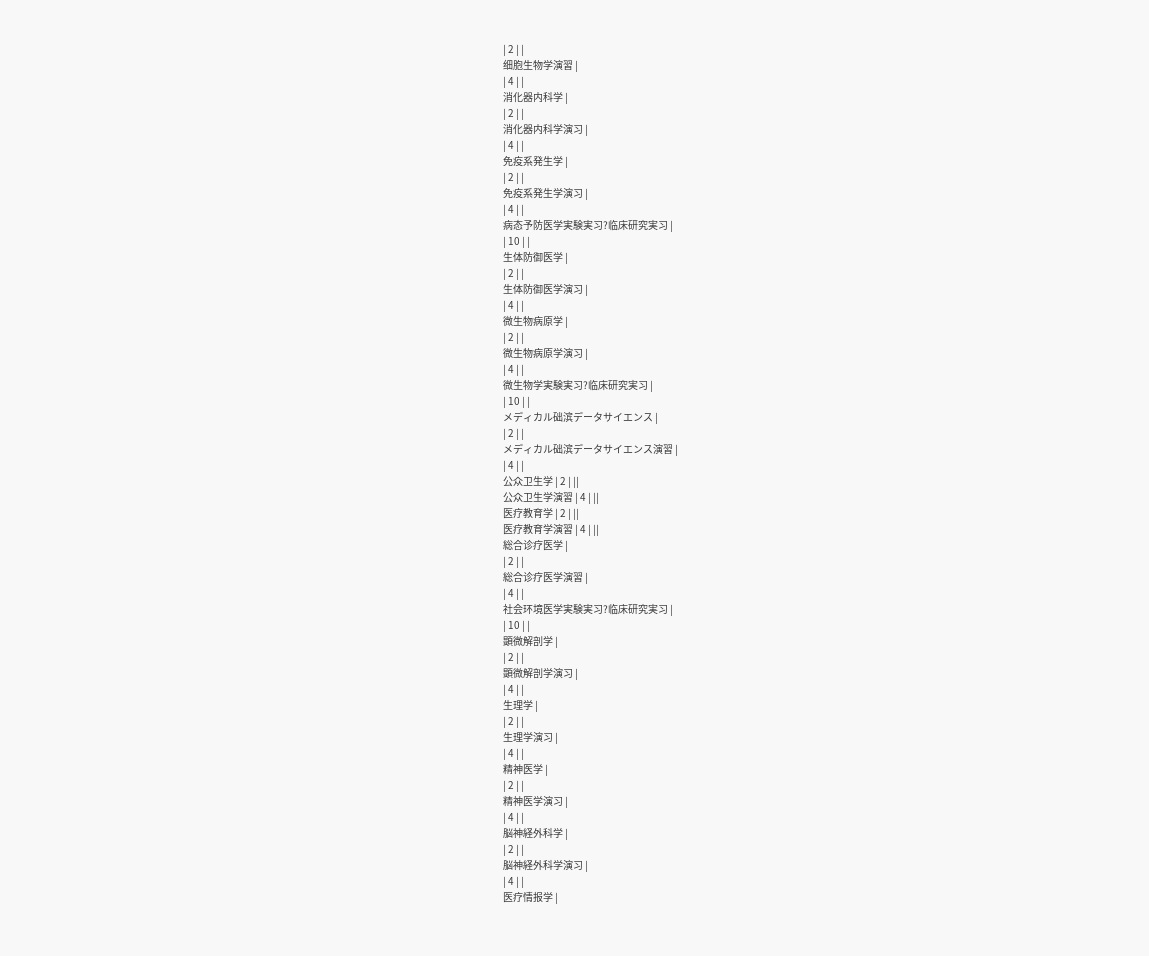| 2 | |
细胞生物学演習 |
| 4 | |
消化器内科学 |
| 2 | |
消化器内科学演习 |
| 4 | |
免疫系発生学 |
| 2 | |
免疫系発生学演习 |
| 4 | |
病态予防医学実験実习?临床研究実习 |
| 10 | |
生体防御医学 |
| 2 | |
生体防御医学演习 |
| 4 | |
微生物病原学 |
| 2 | |
微生物病原学演习 |
| 4 | |
微生物学実験実习?临床研究実习 |
| 10 | |
メディカル础滨データサイエンス |
| 2 | |
メディカル础滨データサイエンス演習 |
| 4 | |
公众卫生学 | 2 | ||
公众卫生学演習 | 4 | ||
医疗教育学 | 2 | ||
医疗教育学演習 | 4 | ||
総合诊疗医学 |
| 2 | |
総合诊疗医学演習 |
| 4 | |
社会环境医学実験実习?临床研究実习 |
| 10 | |
顕微解剖学 |
| 2 | |
顕微解剖学演习 |
| 4 | |
生理学 |
| 2 | |
生理学演习 |
| 4 | |
精神医学 |
| 2 | |
精神医学演习 |
| 4 | |
脳神経外科学 |
| 2 | |
脳神経外科学演习 |
| 4 | |
医疗情报学 |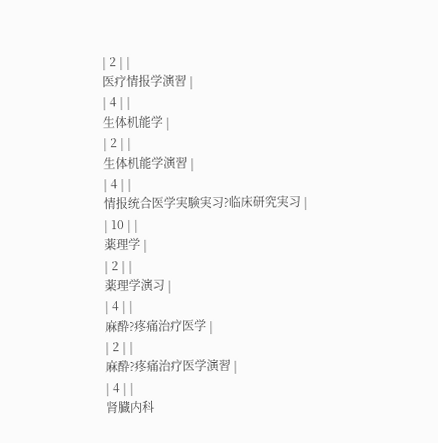| 2 | |
医疗情报学演習 |
| 4 | |
生体机能学 |
| 2 | |
生体机能学演習 |
| 4 | |
情报统合医学実験実习?临床研究実习 |
| 10 | |
薬理学 |
| 2 | |
薬理学演习 |
| 4 | |
麻酔?疼痛治疗医学 |
| 2 | |
麻酔?疼痛治疗医学演習 |
| 4 | |
肾臓内科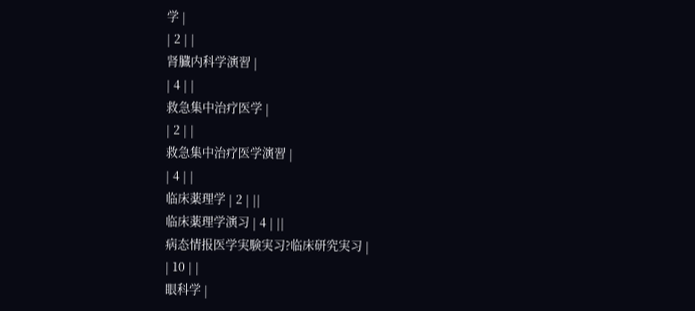学 |
| 2 | |
肾臓内科学演習 |
| 4 | |
救急集中治疗医学 |
| 2 | |
救急集中治疗医学演習 |
| 4 | |
临床薬理学 | 2 | ||
临床薬理学演习 | 4 | ||
病态情报医学実験実习?临床研究実习 |
| 10 | |
眼科学 |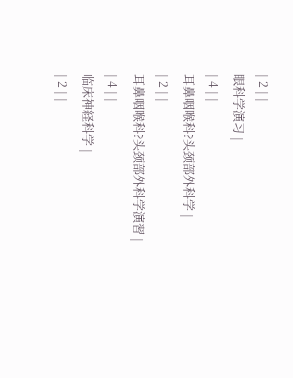| 2 | |
眼科学演习 |
| 4 | |
耳鼻咽喉科?头颈部外科学 |
| 2 | |
耳鼻咽喉科?头颈部外科学演習 |
| 4 | |
临床神経科学 |
| 2 | |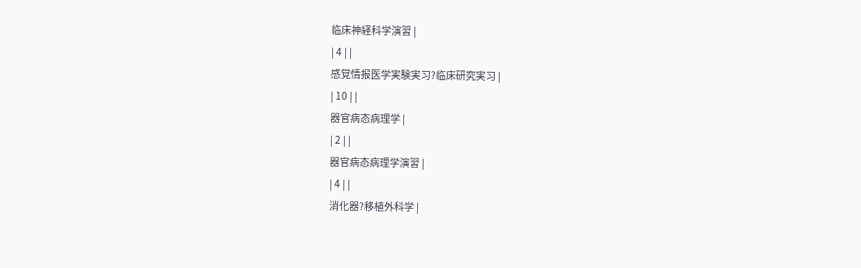临床神経科学演習 |
| 4 | |
感覚情报医学実験実习?临床研究実习 |
| 10 | |
器官病态病理学 |
| 2 | |
器官病态病理学演習 |
| 4 | |
消化器?移植外科学 |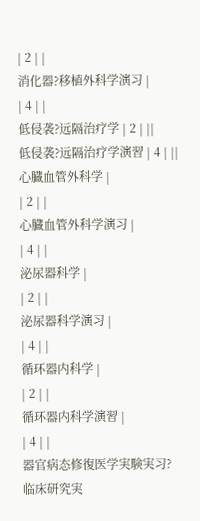| 2 | |
消化器?移植外科学演习 |
| 4 | |
低侵袭?远隔治疗学 | 2 | ||
低侵袭?远隔治疗学演習 | 4 | ||
心臓血管外科学 |
| 2 | |
心臓血管外科学演习 |
| 4 | |
泌尿器科学 |
| 2 | |
泌尿器科学演习 |
| 4 | |
循环器内科学 |
| 2 | |
循环器内科学演習 |
| 4 | |
器官病态修復医学実験実习?临床研究実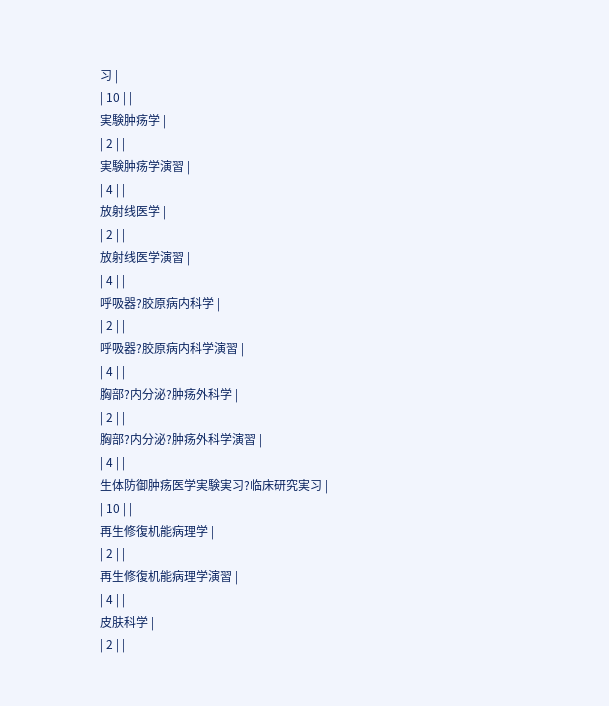习 |
| 10 | |
実験肿疡学 |
| 2 | |
実験肿疡学演習 |
| 4 | |
放射线医学 |
| 2 | |
放射线医学演習 |
| 4 | |
呼吸器?胶原病内科学 |
| 2 | |
呼吸器?胶原病内科学演習 |
| 4 | |
胸部?内分泌?肿疡外科学 |
| 2 | |
胸部?内分泌?肿疡外科学演習 |
| 4 | |
生体防御肿疡医学実験実习?临床研究実习 |
| 10 | |
再生修復机能病理学 |
| 2 | |
再生修復机能病理学演習 |
| 4 | |
皮肤科学 |
| 2 | |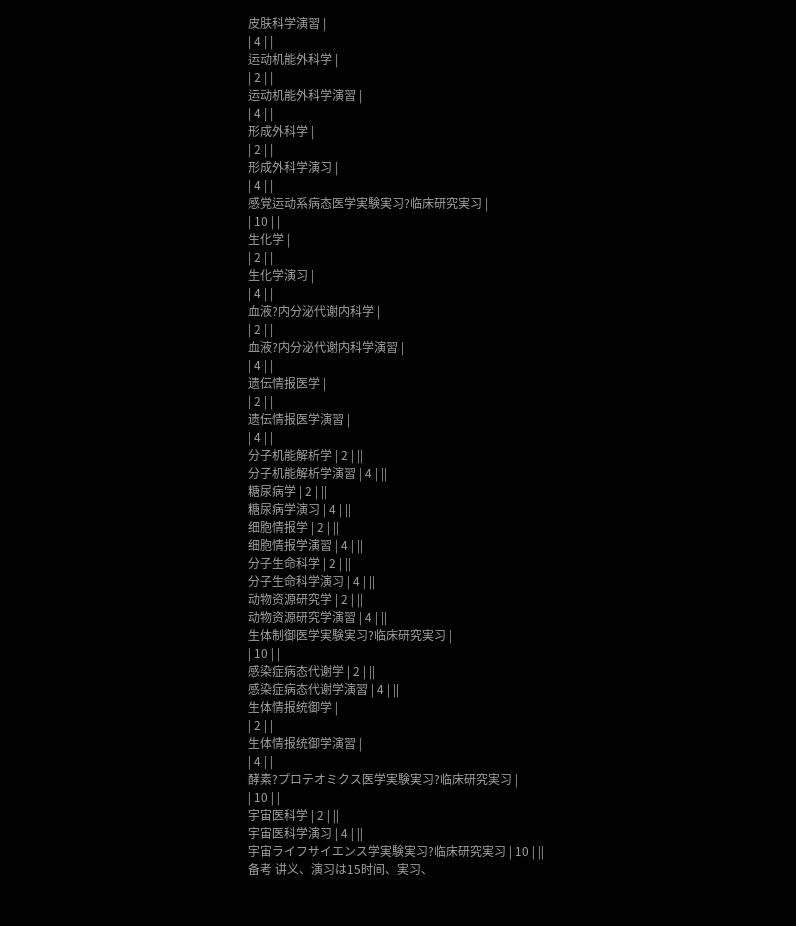皮肤科学演習 |
| 4 | |
运动机能外科学 |
| 2 | |
运动机能外科学演習 |
| 4 | |
形成外科学 |
| 2 | |
形成外科学演习 |
| 4 | |
感覚运动系病态医学実験実习?临床研究実习 |
| 10 | |
生化学 |
| 2 | |
生化学演习 |
| 4 | |
血液?内分泌代谢内科学 |
| 2 | |
血液?内分泌代谢内科学演習 |
| 4 | |
遗伝情报医学 |
| 2 | |
遗伝情报医学演習 |
| 4 | |
分子机能解析学 | 2 | ||
分子机能解析学演習 | 4 | ||
糖尿病学 | 2 | ||
糖尿病学演习 | 4 | ||
细胞情报学 | 2 | ||
细胞情报学演習 | 4 | ||
分子生命科学 | 2 | ||
分子生命科学演习 | 4 | ||
动物资源研究学 | 2 | ||
动物资源研究学演習 | 4 | ||
生体制御医学実験実习?临床研究実习 |
| 10 | |
感染症病态代谢学 | 2 | ||
感染症病态代谢学演習 | 4 | ||
生体情报统御学 |
| 2 | |
生体情报统御学演習 |
| 4 | |
酵素?プロテオミクス医学実験実习?临床研究実习 |
| 10 | |
宇宙医科学 | 2 | ||
宇宙医科学演习 | 4 | ||
宇宙ライフサイエンス学実験実习?临床研究実习 | 10 | ||
备考 讲义、演习は15时间、実习、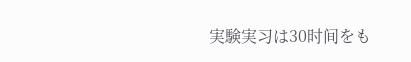実験実习は30时间をも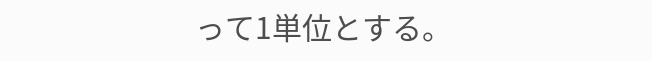って1単位とする。